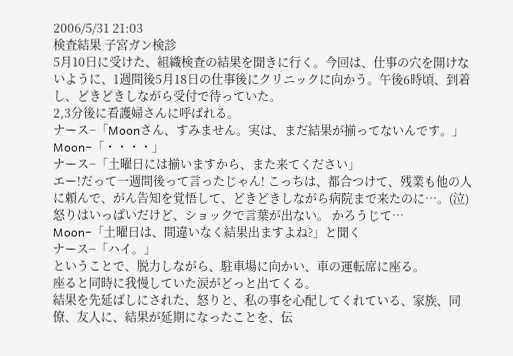2006/5/31 21:03
検査結果 子宮ガン検診
5月10日に受けた、組織検査の結果を聞きに行く。今回は、仕事の穴を開けないように、1週間後5月18日の仕事後にクリニックに向かう。午後6時頃、到着し、どきどきしながら受付で待っていた。
2,3分後に看護婦さんに呼ばれる。
ナース−「Moonさん、すみません。実は、まだ結果が揃ってないんです。」
Moon−「・・・・」
ナース−「土曜日には揃いますから、また来てください」
エー!だって一週間後って言ったじゃん! こっちは、都合つけて、残業も他の人に頼んで、がん告知を覚悟して、どきどきしながら病院まで来たのに…。(泣)
怒りはいっぱいだけど、ショックで言葉が出ない。 かろうじて…
Moon−「土曜日は、間違いなく結果出ますよね?」と聞く
ナース−「ハイ。」
ということで、脱力しながら、駐車場に向かい、車の運転席に座る。
座ると同時に我慢していた涙がどっと出てくる。
結果を先延ばしにされた、怒りと、私の事を心配してくれている、家族、同僚、友人に、結果が延期になったことを、伝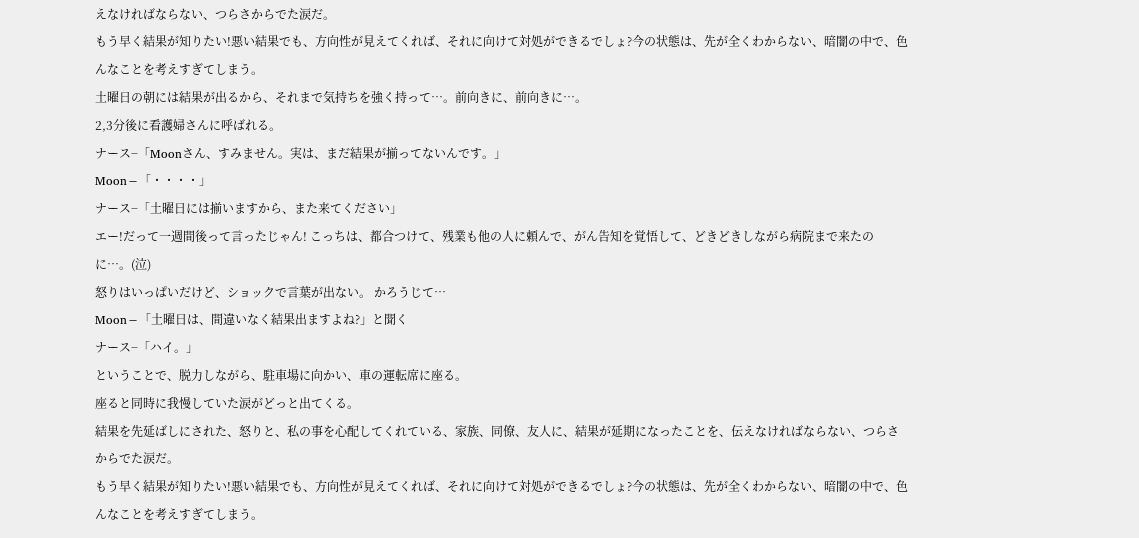えなければならない、つらさからでた涙だ。
もう早く結果が知りたい!悪い結果でも、方向性が見えてくれば、それに向けて対処ができるでしょ?今の状態は、先が全くわからない、暗闇の中で、色んなことを考えすぎてしまう。
土曜日の朝には結果が出るから、それまで気持ちを強く持って…。前向きに、前向きに…。
2,3分後に看護婦さんに呼ばれる。
ナース−「Moonさん、すみません。実は、まだ結果が揃ってないんです。」
Moon−「・・・・」
ナース−「土曜日には揃いますから、また来てください」
エー!だって一週間後って言ったじゃん! こっちは、都合つけて、残業も他の人に頼んで、がん告知を覚悟して、どきどきしながら病院まで来たのに…。(泣)
怒りはいっぱいだけど、ショックで言葉が出ない。 かろうじて…
Moon−「土曜日は、間違いなく結果出ますよね?」と聞く
ナース−「ハイ。」
ということで、脱力しながら、駐車場に向かい、車の運転席に座る。
座ると同時に我慢していた涙がどっと出てくる。
結果を先延ばしにされた、怒りと、私の事を心配してくれている、家族、同僚、友人に、結果が延期になったことを、伝えなければならない、つらさからでた涙だ。
もう早く結果が知りたい!悪い結果でも、方向性が見えてくれば、それに向けて対処ができるでしょ?今の状態は、先が全くわからない、暗闇の中で、色んなことを考えすぎてしまう。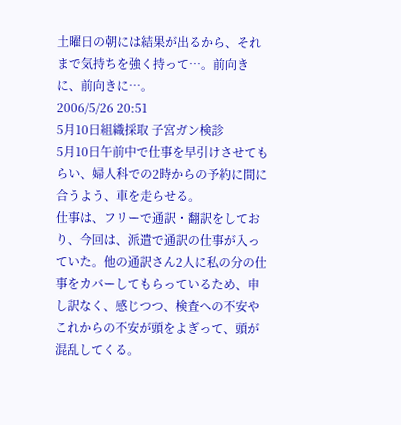土曜日の朝には結果が出るから、それまで気持ちを強く持って…。前向きに、前向きに…。
2006/5/26 20:51
5月10日組織採取 子宮ガン検診
5月10日午前中で仕事を早引けさせてもらい、婦人科での2時からの予約に間に合うよう、車を走らせる。
仕事は、フリーで通訳・翻訳をしており、今回は、派遣で通訳の仕事が入っていた。他の通訳さん2人に私の分の仕事をカバーしてもらっているため、申し訳なく、感じつつ、検査への不安やこれからの不安が頭をよぎって、頭が混乱してくる。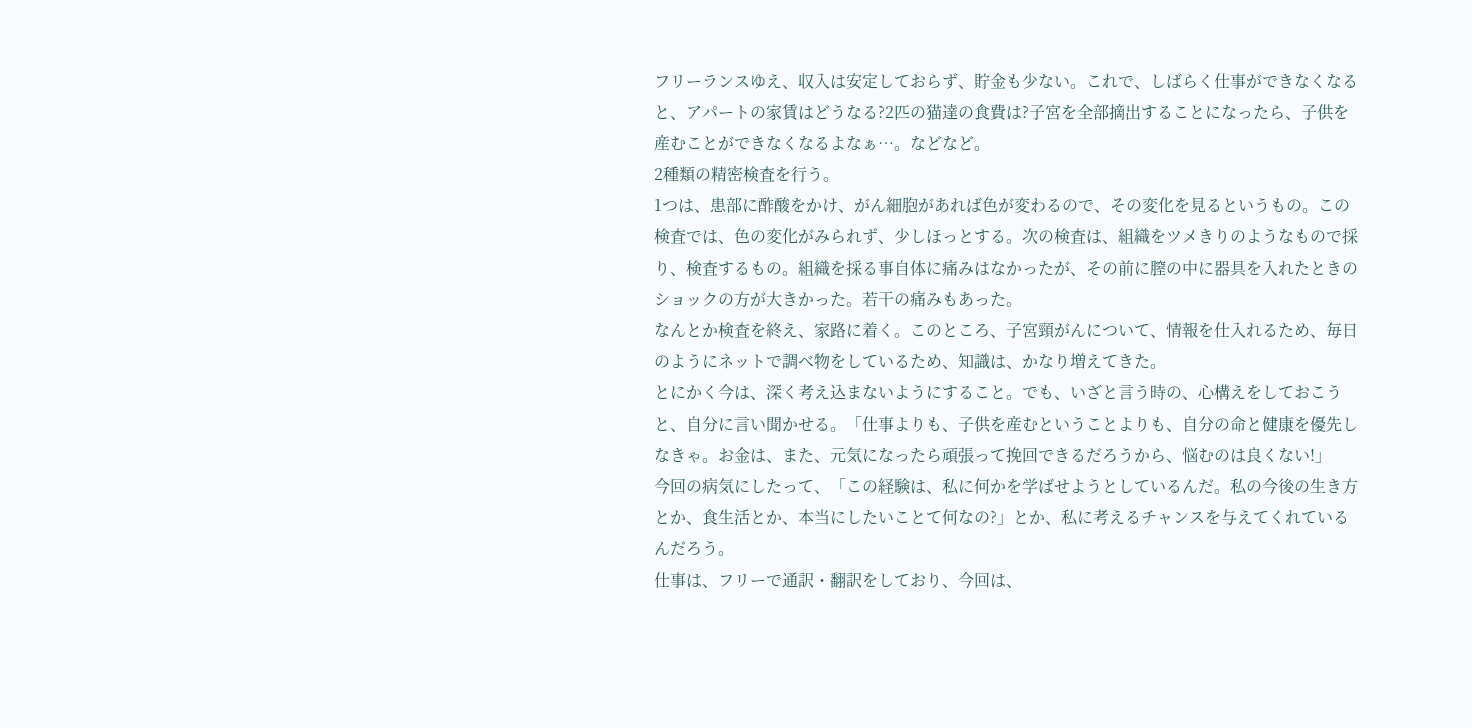フリーランスゆえ、収入は安定しておらず、貯金も少ない。これで、しばらく仕事ができなくなると、アパートの家賃はどうなる?2匹の猫達の食費は?子宮を全部摘出することになったら、子供を産むことができなくなるよなぁ…。などなど。
2種類の精密検査を行う。
1つは、患部に酢酸をかけ、がん細胞があれば色が変わるので、その変化を見るというもの。この検査では、色の変化がみられず、少しほっとする。次の検査は、組織をツメきりのようなもので採り、検査するもの。組織を採る事自体に痛みはなかったが、その前に膣の中に器具を入れたときのショックの方が大きかった。若干の痛みもあった。
なんとか検査を終え、家路に着く。このところ、子宮頸がんについて、情報を仕入れるため、毎日のようにネットで調べ物をしているため、知識は、かなり増えてきた。
とにかく今は、深く考え込まないようにすること。でも、いざと言う時の、心構えをしておこうと、自分に言い聞かせる。「仕事よりも、子供を産むということよりも、自分の命と健康を優先しなきゃ。お金は、また、元気になったら頑張って挽回できるだろうから、悩むのは良くない!」
今回の病気にしたって、「この経験は、私に何かを学ばせようとしているんだ。私の今後の生き方とか、食生活とか、本当にしたいことて何なの?」とか、私に考えるチャンスを与えてくれているんだろう。
仕事は、フリーで通訳・翻訳をしており、今回は、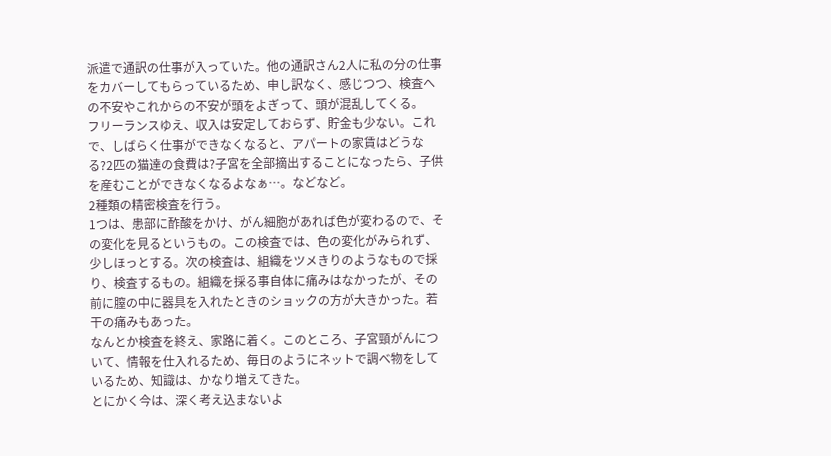派遣で通訳の仕事が入っていた。他の通訳さん2人に私の分の仕事をカバーしてもらっているため、申し訳なく、感じつつ、検査への不安やこれからの不安が頭をよぎって、頭が混乱してくる。
フリーランスゆえ、収入は安定しておらず、貯金も少ない。これで、しばらく仕事ができなくなると、アパートの家賃はどうなる?2匹の猫達の食費は?子宮を全部摘出することになったら、子供を産むことができなくなるよなぁ…。などなど。
2種類の精密検査を行う。
1つは、患部に酢酸をかけ、がん細胞があれば色が変わるので、その変化を見るというもの。この検査では、色の変化がみられず、少しほっとする。次の検査は、組織をツメきりのようなもので採り、検査するもの。組織を採る事自体に痛みはなかったが、その前に膣の中に器具を入れたときのショックの方が大きかった。若干の痛みもあった。
なんとか検査を終え、家路に着く。このところ、子宮頸がんについて、情報を仕入れるため、毎日のようにネットで調べ物をしているため、知識は、かなり増えてきた。
とにかく今は、深く考え込まないよ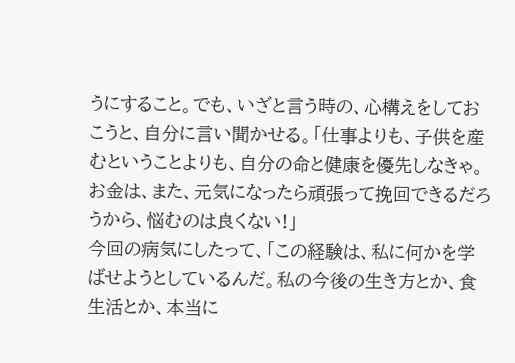うにすること。でも、いざと言う時の、心構えをしておこうと、自分に言い聞かせる。「仕事よりも、子供を産むということよりも、自分の命と健康を優先しなきゃ。お金は、また、元気になったら頑張って挽回できるだろうから、悩むのは良くない!」
今回の病気にしたって、「この経験は、私に何かを学ばせようとしているんだ。私の今後の生き方とか、食生活とか、本当に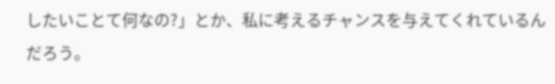したいことて何なの?」とか、私に考えるチャンスを与えてくれているんだろう。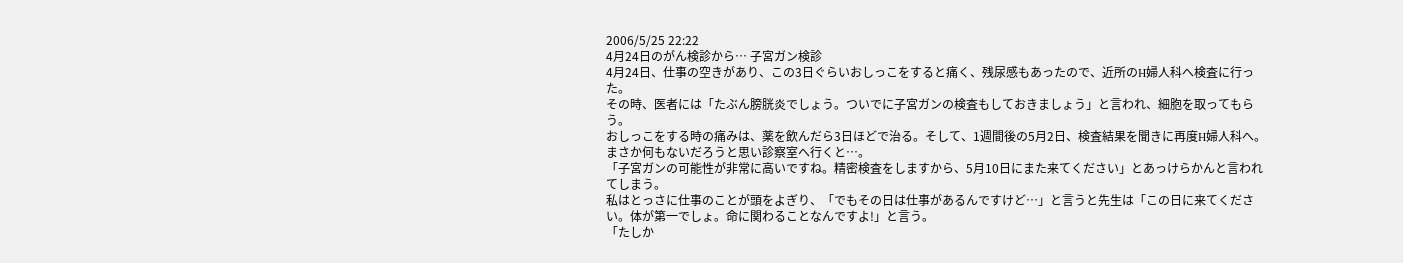2006/5/25 22:22
4月24日のがん検診から… 子宮ガン検診
4月24日、仕事の空きがあり、この3日ぐらいおしっこをすると痛く、残尿感もあったので、近所のH婦人科へ検査に行った。
その時、医者には「たぶん膀胱炎でしょう。ついでに子宮ガンの検査もしておきましょう」と言われ、細胞を取ってもらう。
おしっこをする時の痛みは、薬を飲んだら3日ほどで治る。そして、1週間後の5月2日、検査結果を聞きに再度H婦人科へ。まさか何もないだろうと思い診察室へ行くと…。
「子宮ガンの可能性が非常に高いですね。精密検査をしますから、5月10日にまた来てください」とあっけらかんと言われてしまう。
私はとっさに仕事のことが頭をよぎり、「でもその日は仕事があるんですけど…」と言うと先生は「この日に来てください。体が第一でしょ。命に関わることなんですよ!」と言う。
「たしか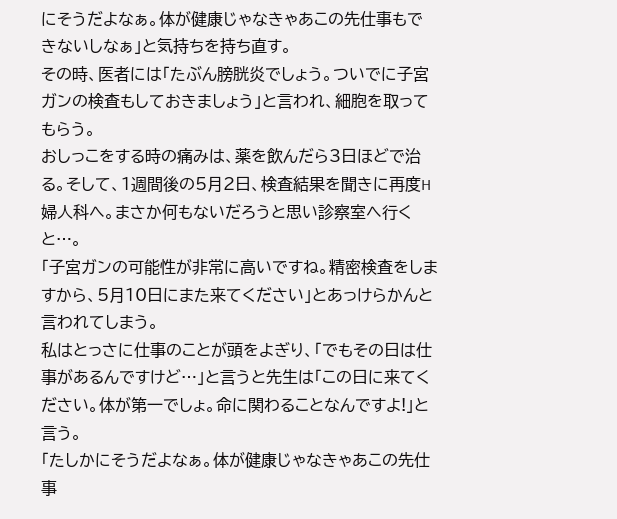にそうだよなぁ。体が健康じゃなきゃあこの先仕事もできないしなぁ」と気持ちを持ち直す。
その時、医者には「たぶん膀胱炎でしょう。ついでに子宮ガンの検査もしておきましょう」と言われ、細胞を取ってもらう。
おしっこをする時の痛みは、薬を飲んだら3日ほどで治る。そして、1週間後の5月2日、検査結果を聞きに再度H婦人科へ。まさか何もないだろうと思い診察室へ行くと…。
「子宮ガンの可能性が非常に高いですね。精密検査をしますから、5月10日にまた来てください」とあっけらかんと言われてしまう。
私はとっさに仕事のことが頭をよぎり、「でもその日は仕事があるんですけど…」と言うと先生は「この日に来てください。体が第一でしょ。命に関わることなんですよ!」と言う。
「たしかにそうだよなぁ。体が健康じゃなきゃあこの先仕事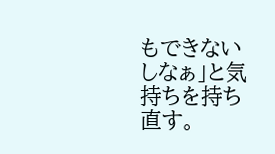もできないしなぁ」と気持ちを持ち直す。